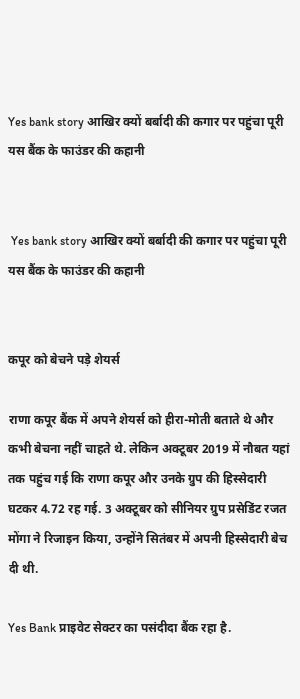Yes bank story आखिर क्यों बर्बादी की कगार पर पहुंचा पूरी यस बैंक के फाउंडर की कहानी


 Yes bank story आखिर क्यों बर्बादी की कगार पर पहुंचा पूरी यस बैंक के फाउंडर की कहानी


कपूर को बेचने पड़े शेयर्स

राणा कपूर बैंक में अपने शेयर्स को हीरा-मोती बताते थे और कभी बेचना नहीं चाहते थे. लेकिन अक्टूबर 2019 में नौबत यहां तक पहुंच गई कि राणा कपूर और उनके ग्रुप की हिस्सेदारी घटकर 4.72 रह गई. 3 अक्टूबर को सीनियर ग्रुप प्रसेडिंट रजत मोंगा ने रिजाइन किया, उन्होंने सितंबर में अपनी हिस्सेदारी बेच दी थी.

Yes Bank प्राइवेट सेक्टर का पसंदीदा बैंक रहा है.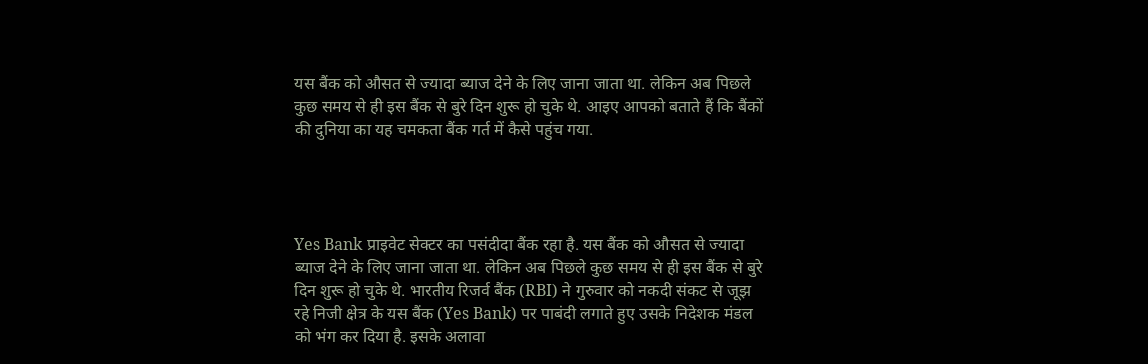यस बैंक को औसत से ज्यादा ब्याज देने के लिए जाना जाता था. लेकिन अब पिछले कुछ समय से ही इस बैंक से बुरे दिन शुरू हो चुके थे. आइए आपको बताते हैं कि बैंकों की दुनिया का यह चमकता बैंक गर्त में कैसे पहुंच गया.




Yes Bank प्राइवेट सेक्टर का पसंदीदा बैंक रहा है. यस बैंक को औसत से ज्यादा ब्याज देने के लिए जाना जाता था. लेकिन अब पिछले कुछ समय से ही इस बैंक से बुरे दिन शुरू हो चुके थे. भारतीय रिजर्व बैंक (RBI) ने गुरुवार को नकदी संकट से जूझ रहे निजी क्षेत्र के यस बैंक (Yes Bank) पर पाबंदी लगाते हुए उसके निदेशक मंडल को भंग कर दिया है. इसके अलावा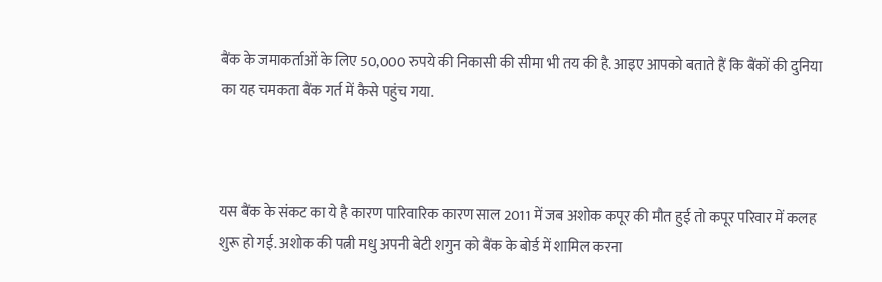बैंक के जमाकर्ताओं के लिए 50,000 रुपये की निकासी की सीमा भी तय की है. आइए आपको बताते हैं कि बैंकों की दुनिया का यह चमकता बैंक गर्त में कैसे पहुंच गया.



यस बैंक के संकट का ये है कारण पारिवारिक कारण साल 2011 में जब अशोक कपूर की मौत हुई तो कपूर परिवार में कलह शुरू हो गई. अशोक की पत्नी मधु अपनी बेटी शगुन को बैंक के बोर्ड में शामिल करना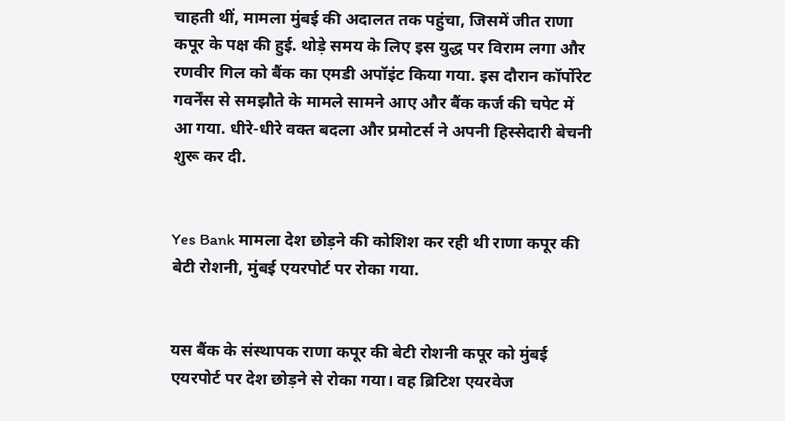चाहती थीं, मामला मुंबई की अदालत तक पहुंचा, जिसमें जीत राणा कपूर के पक्ष की हुई. थोड़े समय के लिए इस युद्ध पर विराम लगा और रणवीर गिल को बैंक का एमडी अपॉइंट किया गया. इस दौरान कॉर्पोरेट गवर्नेंस से समझौते के मामले सामने आए और बैंक कर्ज की चपेट में आ गया. धीरे-धीरे वक्त बदला और प्रमोटर्स ने अपनी हिस्सेदारी बेचनी शुरू कर दी.


Yes Bank मामला देश छोड़ने की कोशिश कर रही थी राणा कपूर की बेटी रोशनी, मुंबई एयरपोर्ट पर रोका गया.


यस बैंक के संस्थापक राणा कपूर की बेटी रोशनी कपूर को मुंबई एयरपोर्ट पर देश छोड़ने से रोका गया। वह ब्रिटिश एयरवेज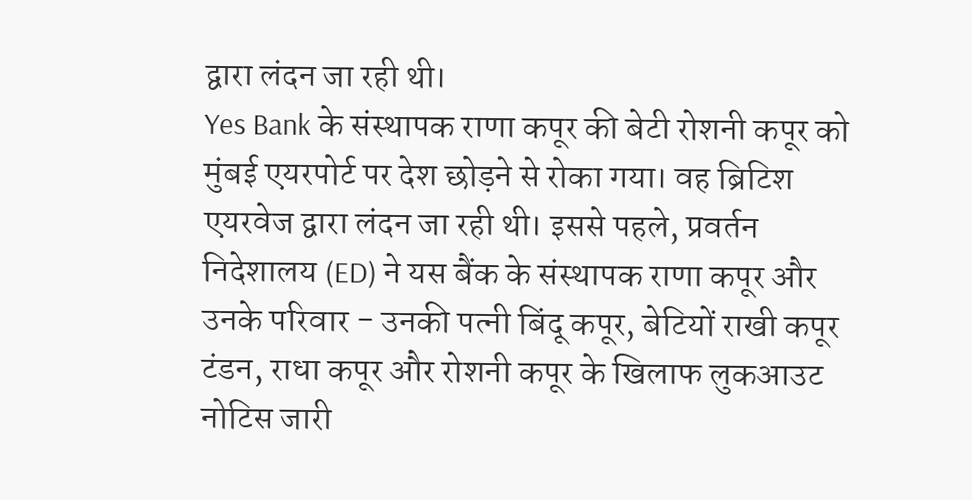द्वारा लंदन जा रही थी।
Yes Bank के संस्थापक राणा कपूर की बेटी रोशनी कपूर को मुंबई एयरपोर्ट पर देश छोड़ने से रोका गया। वह ब्रिटिश एयरवेज द्वारा लंदन जा रही थी। इससे पहले, प्रवर्तन निदेशालय (ED) ने यस बैंक के संस्थापक राणा कपूर और उनके परिवार - उनकी पत्नी बिंदू कपूर, बेटियों राखी कपूर टंडन, राधा कपूर और रोशनी कपूर के खिलाफ लुकआउट नोटिस जारी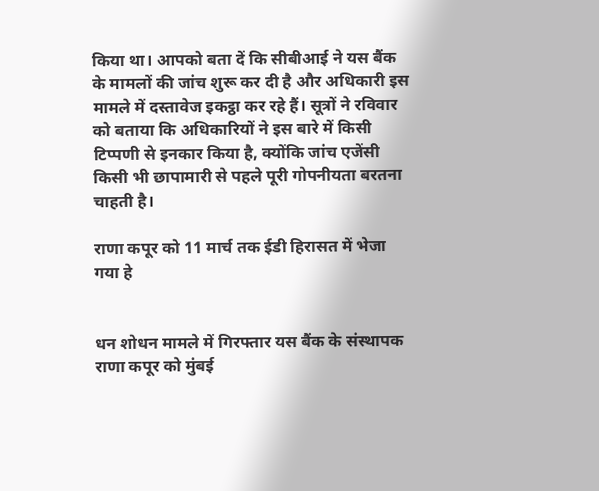किया था। आपको बता दें कि सीबीआई ने यस बैंक के मामलों की जांच शुरू कर दी है और अधिकारी इस मामले में दस्तावेज इकट्ठा कर रहे हैं। सूत्रों ने रविवार को बताया कि अधिकारियों ने इस बारे में किसी टिप्पणी से इनकार किया है, क्योंकि जांच एजेंसी किसी भी छापामारी से पहले पूरी गोपनीयता बरतना चाहती है।

राणा कपूर को 11 मार्च तक ईडी हिरासत में भेजा गया हे


धन शोधन मामले में गिरफ्तार यस बैंक के संस्थापक राणा कपूर को मुंबई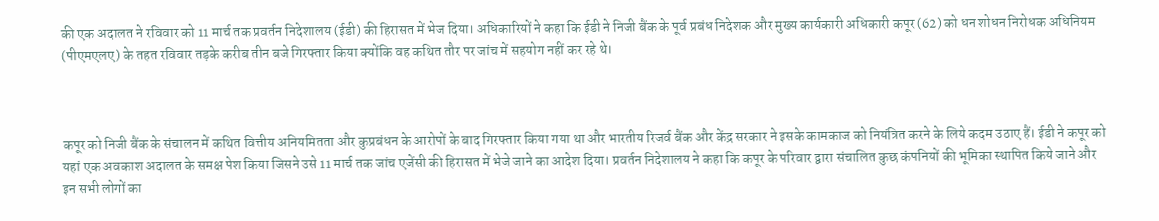की एक अदालत ने रविवार को 11 मार्च तक प्रवर्तन निदेशालय (ईडी) की हिरासत में भेज दिया। अधिकारियों ने कहा कि ईडी ने निजी बैंक के पूर्व प्रबंध निदेशक और मुख्य कार्यकारी अधिकारी कपूर (62) को धन शोधन निरोधक अधिनियम (पीएमएलए) के तहत रविवार तड़के करीब तीन बजे गिरफ्तार किया क्योंकि वह कथित तौर पर जांच में सहयोग नहीं कर रहे थे।



कपूर को निजी बैंक के संचालन में कथित वित्तीय अनियमितता और कुप्रबंधन के आरोपों के बाद गिरफ्तार किया गया था और भारतीय रिजर्व बैंक और केंद्र सरकार ने इसके कामकाज को नियंत्रित करने के लिये कदम उठाए हैं। ईडी ने कपूर को यहां एक अवकाश अदालत के समक्ष पेश किया जिसने उसे 11 मार्च तक जांच एजेंसी की हिरासत में भेजे जाने का आदेश दिया। प्रवर्तन निदेशालय ने कहा कि कपूर के परिवार द्वारा संचालित कुछ कंपनियों की भूमिका स्थापित किये जाने और इन सभी लोगों का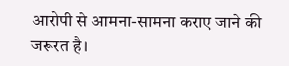आरोपी से आमना-सामना कराए जाने की जरूरत है।